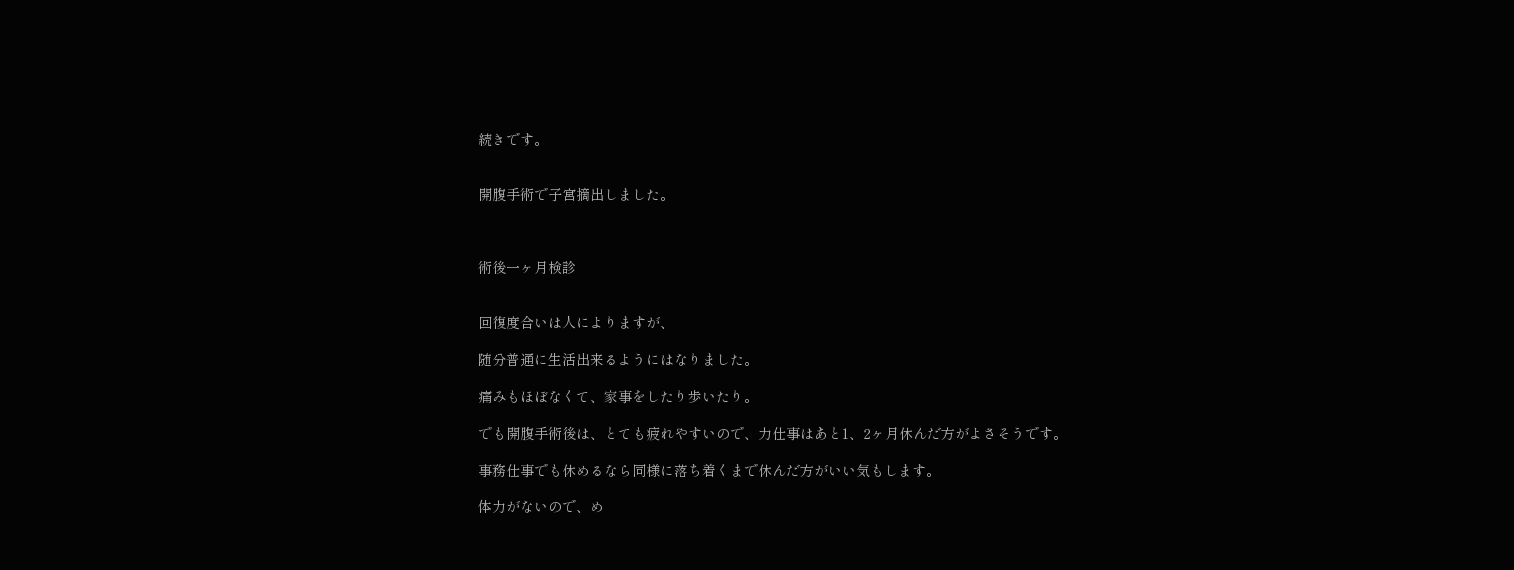続きです。


開腹手術で子宮摘出しました。



術後一ヶ月検診


回復度合いは人によりますが、

随分普通に生活出来るようにはなりました。

痛みもほぼなくて、家事をしたり歩いたり。

でも開腹手術後は、とても疲れやすいので、力仕事はあと1、2ヶ月休んだ方がよさそうです。

事務仕事でも休めるなら同様に落ち着くまで休んだ方がいい気もします。

体力がないので、め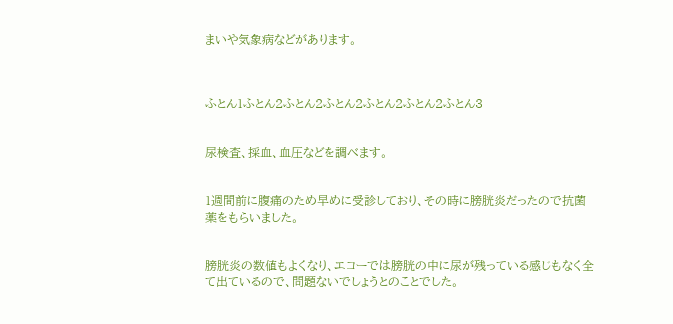まいや気象病などがあります。



ふとん1ふとん2ふとん2ふとん2ふとん2ふとん2ふとん3


尿検査、採血、血圧などを調べます。


1週間前に腹痛のため早めに受診しており、その時に膀胱炎だったので抗菌薬をもらいました。


膀胱炎の数値もよくなり、エコーでは膀胱の中に尿が残っている感じもなく全て出ているので、問題ないでしょうとのことでした。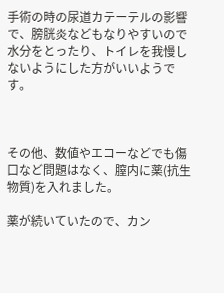手術の時の尿道カテーテルの影響で、膀胱炎などもなりやすいので水分をとったり、トイレを我慢しないようにした方がいいようです。



その他、数値やエコーなどでも傷口など問題はなく、膣内に薬(抗生物質)を入れました。

薬が続いていたので、カン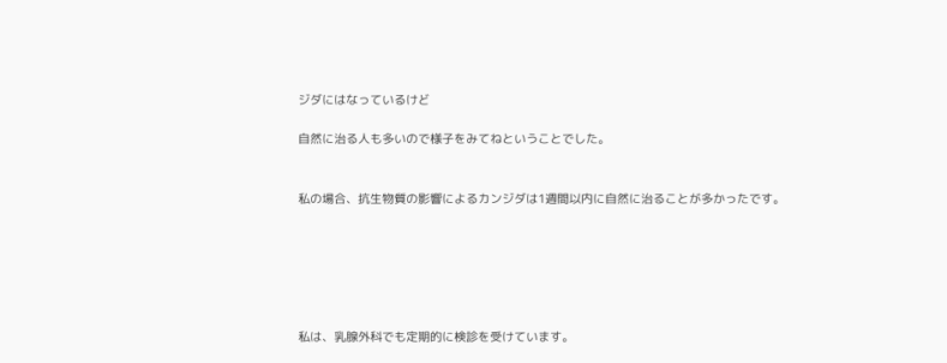ジダにはなっているけど

自然に治る人も多いので様子をみてねということでした。


私の場合、抗生物質の影響によるカンジダは1週間以内に自然に治ることが多かったです。






私は、乳腺外科でも定期的に検診を受けています。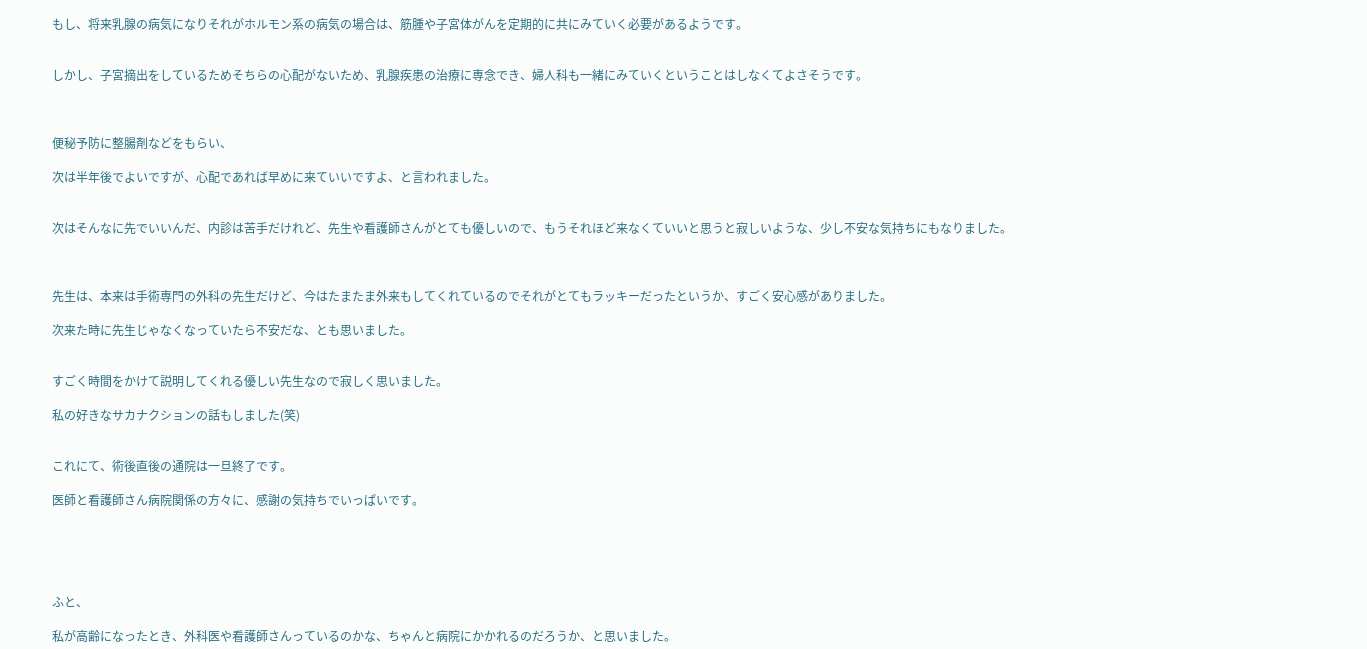もし、将来乳腺の病気になりそれがホルモン系の病気の場合は、筋腫や子宮体がんを定期的に共にみていく必要があるようです。


しかし、子宮摘出をしているためそちらの心配がないため、乳腺疾患の治療に専念でき、婦人科も一緒にみていくということはしなくてよさそうです。



便秘予防に整腸剤などをもらい、

次は半年後でよいですが、心配であれば早めに来ていいですよ、と言われました。


次はそんなに先でいいんだ、内診は苦手だけれど、先生や看護師さんがとても優しいので、もうそれほど来なくていいと思うと寂しいような、少し不安な気持ちにもなりました。



先生は、本来は手術専門の外科の先生だけど、今はたまたま外来もしてくれているのでそれがとてもラッキーだったというか、すごく安心感がありました。

次来た時に先生じゃなくなっていたら不安だな、とも思いました。


すごく時間をかけて説明してくれる優しい先生なので寂しく思いました。

私の好きなサカナクションの話もしました(笑)


これにて、術後直後の通院は一旦終了です。

医師と看護師さん病院関係の方々に、感謝の気持ちでいっぱいです。





ふと、

私が高齢になったとき、外科医や看護師さんっているのかな、ちゃんと病院にかかれるのだろうか、と思いました。